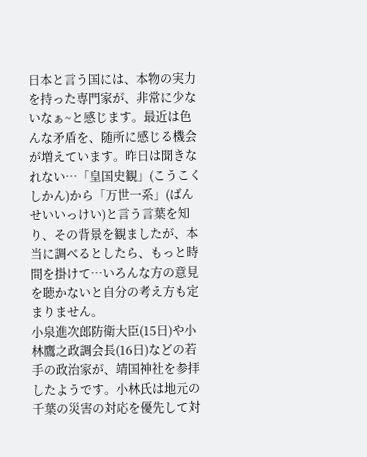日本と言う国には、本物の実力を持った専門家が、非常に少ないなぁ~と感じます。最近は色んな矛盾を、随所に感じる機会が増えています。昨日は聞きなれない…「皇国史観」(こうこくしかん)から「万世一系」(ばんせいいっけい)と言う言葉を知り、その背景を観ましたが、本当に調べるとしたら、もっと時間を掛けて…いろんな方の意見を聴かないと自分の考え方も定まりません。
小泉進次郎防衛大臣(15日)や小林鷹之政調会長(16日)などの若手の政治家が、靖国神社を参拝したようです。小林氏は地元の千葉の災害の対応を優先して対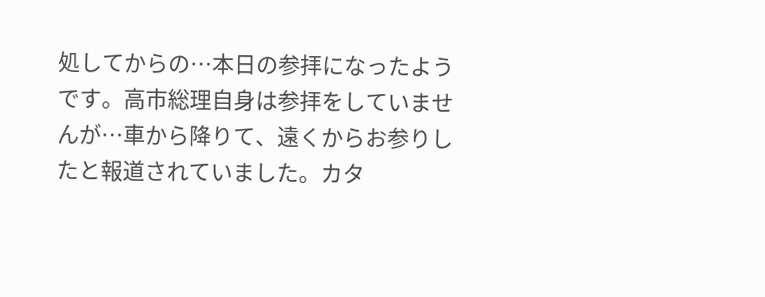処してからの…本日の参拝になったようです。高市総理自身は参拝をしていませんが…車から降りて、遠くからお参りしたと報道されていました。カタ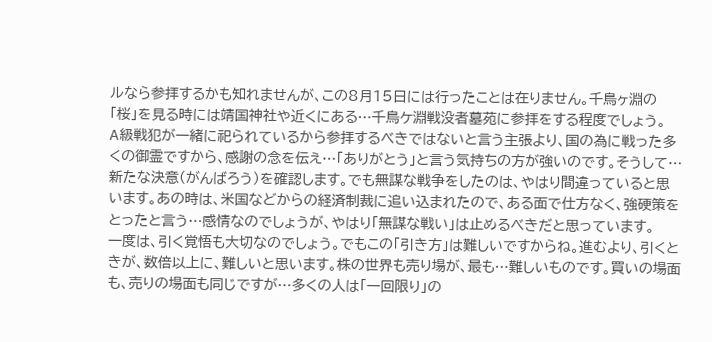ルなら参拝するかも知れませんが、この8月15日には行ったことは在りません。千鳥ヶ淵の「桜」を見る時には靖国神社や近くにある…千鳥ケ淵戦没者墓苑に参拝をする程度でしょう。
A級戦犯が一緒に祀られているから参拝するべきではないと言う主張より、国の為に戦った多くの御霊ですから、感謝の念を伝え…「ありがとう」と言う気持ちの方が強いのです。そうして…新たな決意(がんばろう)を確認します。でも無謀な戦争をしたのは、やはり間違っていると思います。あの時は、米国などからの経済制裁に追い込まれたので、ある面で仕方なく、強硬策をとったと言う…感情なのでしょうが、やはり「無謀な戦い」は止めるべきだと思っています。
一度は、引く覚悟も大切なのでしょう。でもこの「引き方」は難しいですからね。進むより、引くときが、数倍以上に、難しいと思います。株の世界も売り場が、最も…難しいものです。買いの場面も、売りの場面も同じですが…多くの人は「一回限り」の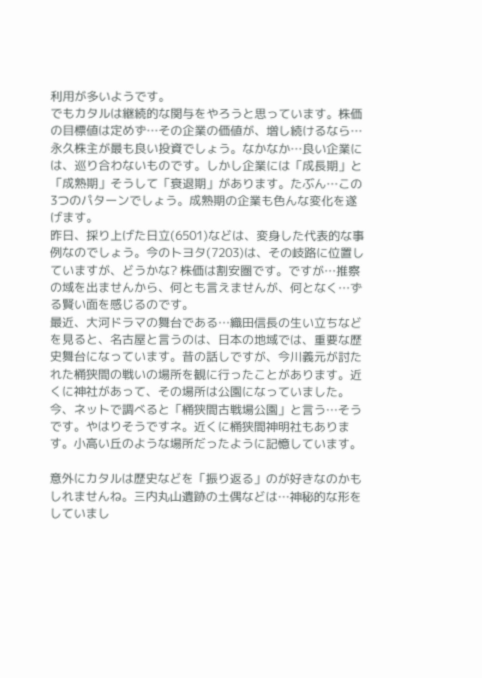利用が多いようです。
でもカタルは継続的な関与をやろうと思っています。株価の目標値は定めず…その企業の価値が、増し続けるなら…永久株主が最も良い投資でしょう。なかなか…良い企業には、巡り合わないものです。しかし企業には「成長期」と「成熟期」そうして「衰退期」があります。たぶん…この3つのパターンでしょう。成熟期の企業も色んな変化を遂げます。
昨日、採り上げた日立(6501)などは、変身した代表的な事例なのでしょう。今のトヨタ(7203)は、その岐路に位置していますが、どうかな? 株価は割安圏です。ですが…推察の域を出ませんから、何とも言えませんが、何となく…ずる賢い面を感じるのです。
最近、大河ドラマの舞台である…織田信長の生い立ちなどを見ると、名古屋と言うのは、日本の地域では、重要な歴史舞台になっています。昔の話しですが、今川義元が討たれた桶狭間の戦いの場所を観に行ったことがあります。近くに神社があって、その場所は公園になっていました。今、ネットで調べると「桶狭間古戦場公園」と言う…そうです。やはりそうですネ。近くに桶狭間神明社もあります。小高い丘のような場所だったように記憶しています。

意外にカタルは歴史などを「振り返る」のが好きなのかもしれませんね。三内丸山遺跡の土偶などは…神秘的な形をしていまし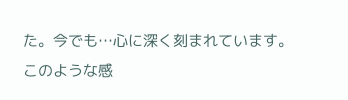た。今でも…心に深く刻まれています。
このような感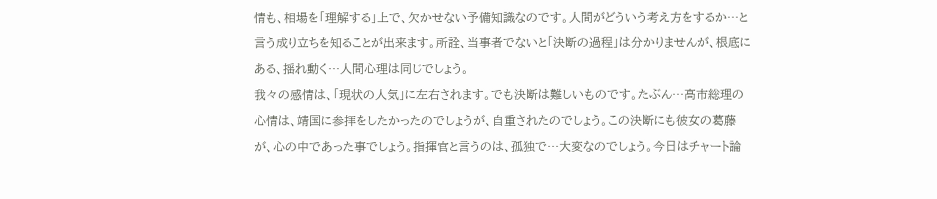情も、相場を「理解する」上で、欠かせない予備知識なのです。人間がどういう考え方をするか…と言う成り立ちを知ることが出来ます。所詮、当事者でないと「決断の過程」は分かりませんが、根底にある、揺れ動く…人間心理は同じでしょう。
我々の感情は、「現状の人気」に左右されます。でも決断は難しいものです。たぶん…高市総理の心情は、靖国に参拝をしたかったのでしょうが、自重されたのでしょう。この決断にも彼女の葛藤が、心の中であった事でしょう。指揮官と言うのは、孤独で…大変なのでしょう。今日はチャート論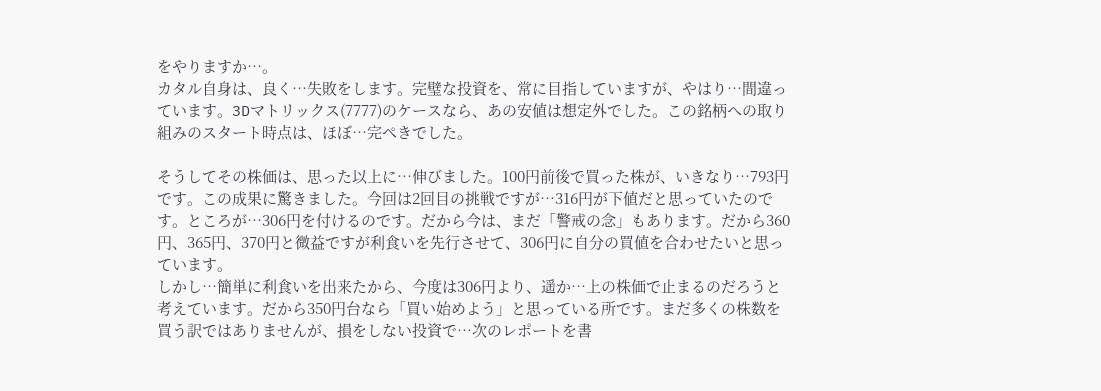をやりますか…。
カタル自身は、良く…失敗をします。完璧な投資を、常に目指していますが、やはり…間違っています。3Dマトリックス(7777)のケースなら、あの安値は想定外でした。この銘柄への取り組みのスタート時点は、ほぼ…完ぺきでした。

そうしてその株価は、思った以上に…伸びました。100円前後で買った株が、いきなり…793円です。この成果に驚きました。今回は2回目の挑戦ですが…316円が下値だと思っていたのです。ところが…306円を付けるのです。だから今は、まだ「警戒の念」もあります。だから360円、365円、370円と微益ですが利食いを先行させて、306円に自分の買値を合わせたいと思っています。
しかし…簡単に利食いを出来たから、今度は306円より、遥か…上の株価で止まるのだろうと考えています。だから350円台なら「買い始めよう」と思っている所です。まだ多くの株数を買う訳ではありませんが、損をしない投資で…次のレポートを書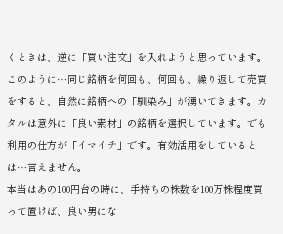くときは、逆に「買い注文」を入れようと思っています。
このように…同じ銘柄を何回も、何回も、繰り返して売買をすると、自然に銘柄への「馴染み」が湧いてきます。カタルは意外に「良い素材」の銘柄を選択しています。でも利用の仕方が「イマイチ」です。有効活用をしているとは…言えません。
本当はあの100円台の時に、手持ちの株数を100万株程度買って置けば、良い男にな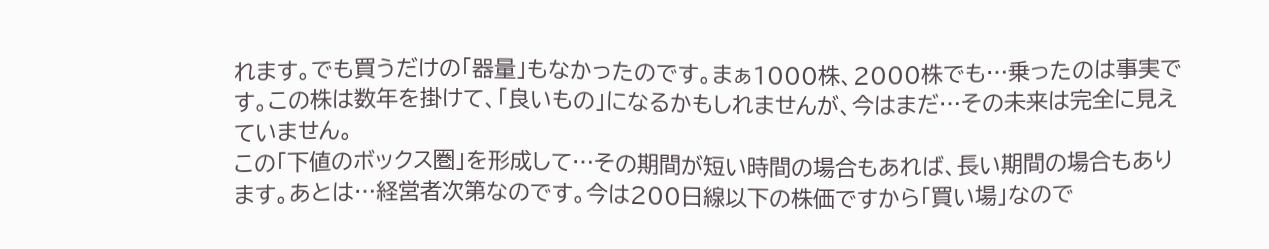れます。でも買うだけの「器量」もなかったのです。まぁ1000株、2000株でも…乗ったのは事実です。この株は数年を掛けて、「良いもの」になるかもしれませんが、今はまだ…その未来は完全に見えていません。
この「下値のボックス圏」を形成して…その期間が短い時間の場合もあれば、長い期間の場合もあります。あとは…経営者次第なのです。今は200日線以下の株価ですから「買い場」なので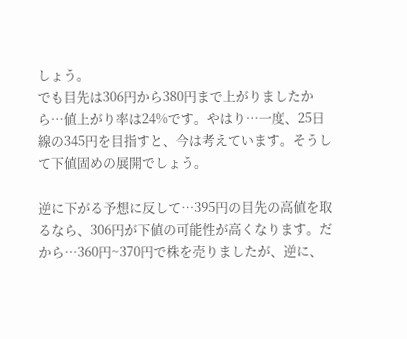しょう。
でも目先は306円から380円まで上がりましたから…値上がり率は24%です。やはり…一度、25日線の345円を目指すと、今は考えています。そうして下値固めの展開でしょう。

逆に下がる予想に反して…395円の目先の高値を取るなら、306円が下値の可能性が高くなります。だから…360円~370円で株を売りましたが、逆に、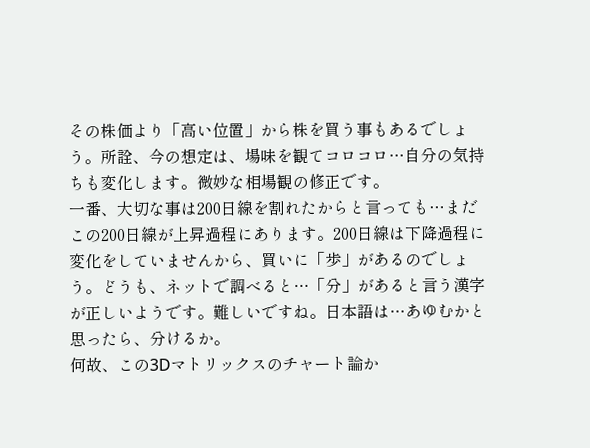その株価より「高い位置」から株を買う事もあるでしょう。所詮、今の想定は、場味を観てコロコロ…自分の気持ちも変化します。微妙な相場観の修正です。
一番、大切な事は200日線を割れたからと言っても…まだこの200日線が上昇過程にあります。200日線は下降過程に変化をしていませんから、買いに「歩」があるのでしょう。どうも、ネットで調べると…「分」があると言う漢字が正しいようです。難しいですね。日本語は…あゆむかと思ったら、分けるか。
何故、この3Dマトリックスのチャート論か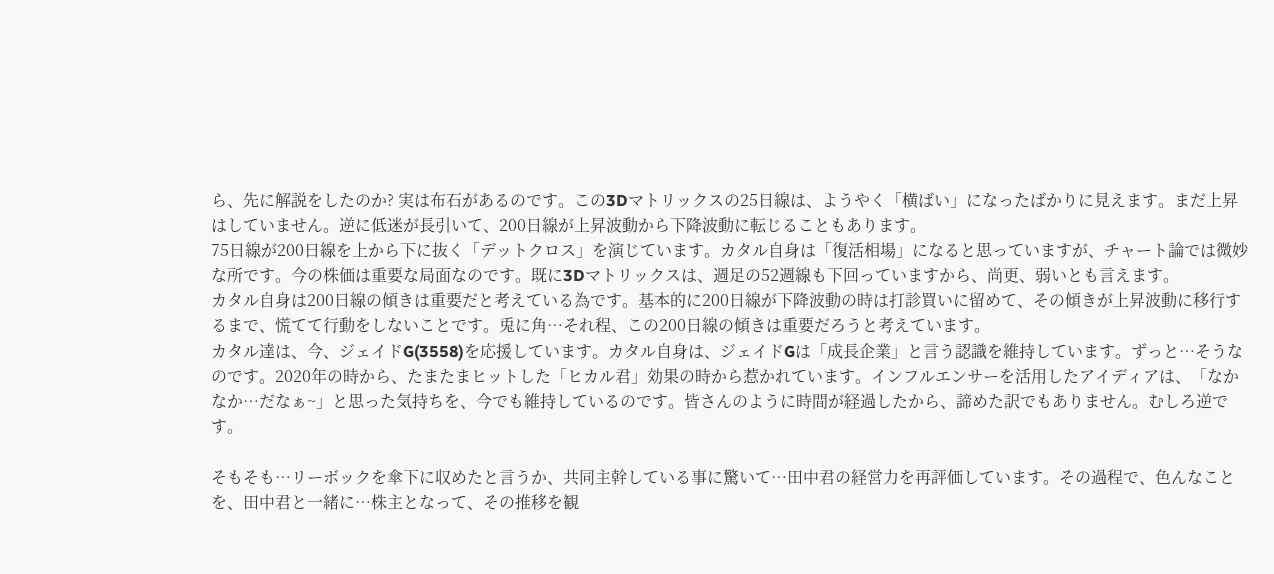ら、先に解説をしたのか? 実は布石があるのです。この3Dマトリックスの25日線は、ようやく「横ばい」になったばかりに見えます。まだ上昇はしていません。逆に低迷が長引いて、200日線が上昇波動から下降波動に転じることもあります。
75日線が200日線を上から下に抜く「デットクロス」を演じています。カタル自身は「復活相場」になると思っていますが、チャート論では微妙な所です。今の株価は重要な局面なのです。既に3Dマトリックスは、週足の52週線も下回っていますから、尚更、弱いとも言えます。
カタル自身は200日線の傾きは重要だと考えている為です。基本的に200日線が下降波動の時は打診買いに留めて、その傾きが上昇波動に移行するまで、慌てて行動をしないことです。兎に角…それ程、この200日線の傾きは重要だろうと考えています。
カタル達は、今、ジェイドG(3558)を応援しています。カタル自身は、ジェイドGは「成長企業」と言う認識を維持しています。ずっと…そうなのです。2020年の時から、たまたまヒットした「ヒカル君」効果の時から惹かれています。インフルエンサーを活用したアイディアは、「なかなか…だなぁ~」と思った気持ちを、今でも維持しているのです。皆さんのように時間が経過したから、諦めた訳でもありません。むしろ逆です。

そもそも…リーボックを傘下に収めたと言うか、共同主幹している事に驚いて…田中君の経営力を再評価しています。その過程で、色んなことを、田中君と一緒に…株主となって、その推移を観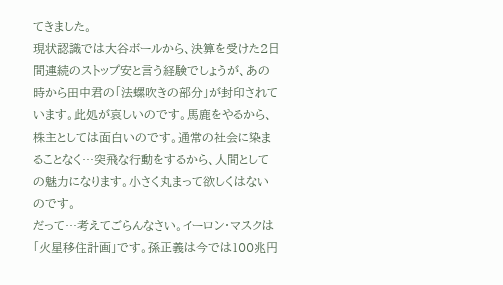てきました。
現状認識では大谷ボールから、決算を受けた2日間連続のストップ安と言う経験でしょうが、あの時から田中君の「法螺吹きの部分」が封印されています。此処が哀しいのです。馬鹿をやるから、株主としては面白いのです。通常の社会に染まることなく…突飛な行動をするから、人間としての魅力になります。小さく丸まって欲しくはないのです。
だって…考えてごらんなさい。イーロン・マスクは「火星移住計画」です。孫正義は今では100兆円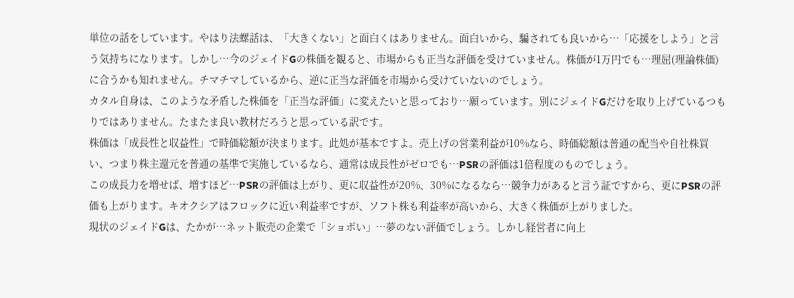単位の話をしています。やはり法螺話は、「大きくない」と面白くはありません。面白いから、騙されても良いから…「応援をしよう」と言う気持ちになります。しかし…今のジェイドGの株価を観ると、市場からも正当な評価を受けていません。株価が1万円でも…理屈(理論株価)に合うかも知れません。チマチマしているから、逆に正当な評価を市場から受けていないのでしょう。
カタル自身は、このような矛盾した株価を「正当な評価」に変えたいと思っており…願っています。別にジェイドGだけを取り上げているつもりではありません。たまたま良い教材だろうと思っている訳です。
株価は「成長性と収益性」で時価総額が決まります。此処が基本ですよ。売上げの営業利益が10%なら、時価総額は普通の配当や自社株買い、つまり株主還元を普通の基準で実施しているなら、通常は成長性がゼロでも…PSRの評価は1倍程度のものでしょう。
この成長力を増せば、増すほど…PSRの評価は上がり、更に収益性が20%、30%になるなら…競争力があると言う証ですから、更にPSRの評価も上がります。キオクシアはフロックに近い利益率ですが、ソフト株も利益率が高いから、大きく株価が上がりました。
現状のジェイドGは、たかが…ネット販売の企業で「ショボい」…夢のない評価でしょう。しかし経営者に向上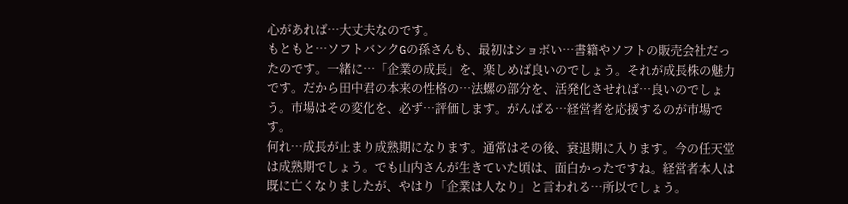心があれば…大丈夫なのです。
もともと…ソフトバンクGの孫さんも、最初はショボい…書籍やソフトの販売会社だったのです。一緒に…「企業の成長」を、楽しめば良いのでしょう。それが成長株の魅力です。だから田中君の本来の性格の…法螺の部分を、活発化させれば…良いのでしょう。市場はその変化を、必ず…評価します。がんばる…経営者を応援するのが市場です。
何れ…成長が止まり成熟期になります。通常はその後、衰退期に入ります。今の任天堂は成熟期でしょう。でも山内さんが生きていた頃は、面白かったですね。経営者本人は既に亡くなりましたが、やはり「企業は人なり」と言われる…所以でしょう。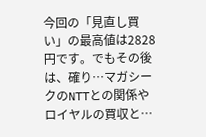今回の「見直し買い」の最高値は2828円です。でもその後は、確り…マガシークのNTTとの関係やロイヤルの買収と…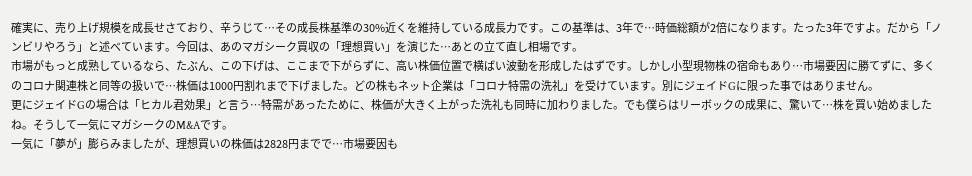確実に、売り上げ規模を成長せさており、辛うじて…その成長株基準の30%近くを維持している成長力です。この基準は、3年で…時価総額が2倍になります。たった3年ですよ。だから「ノンビリやろう」と述べています。今回は、あのマガシーク買収の「理想買い」を演じた…あとの立て直し相場です。
市場がもっと成熟しているなら、たぶん、この下げは、ここまで下がらずに、高い株価位置で横ばい波動を形成したはずです。しかし小型現物株の宿命もあり…市場要因に勝てずに、多くのコロナ関連株と同等の扱いで…株価は1000円割れまで下げました。どの株もネット企業は「コロナ特需の洗礼」を受けています。別にジェイドGに限った事ではありません。
更にジェイドGの場合は「ヒカル君効果」と言う…特需があったために、株価が大きく上がった洗礼も同時に加わりました。でも僕らはリーボックの成果に、驚いて…株を買い始めましたね。そうして一気にマガシークのM&Aです。
一気に「夢が」膨らみましたが、理想買いの株価は2828円までで…市場要因も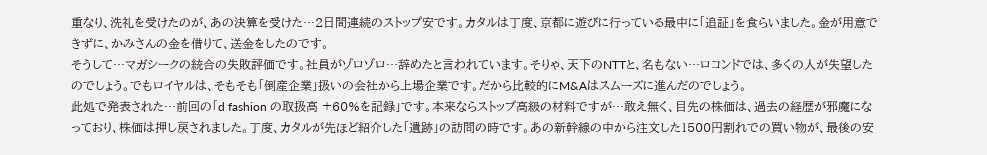重なり、洗礼を受けたのが、あの決算を受けた…2日間連続のストップ安です。カタルは丁度、京都に遊びに行っている最中に「追証」を食らいました。金が用意できずに、かみさんの金を借りて、送金をしたのです。
そうして…マガシークの統合の失敗評価です。社員がゾロゾロ…辞めたと言われています。そりゃ、天下のNTTと、名もない…ロコンドでは、多くの人が失望したのでしょう。でもロイヤルは、そもそも「倒産企業」扱いの会社から上場企業です。だから比較的にM&Aはスムーズに進んだのでしょう。
此処で発表された…前回の「d fashion の取扱高 +60%を記録」です。本来ならストップ高級の材料ですが…敢え無く、目先の株価は、過去の経歴が邪魔になっており、株価は押し戻されました。丁度、カタルが先ほど紹介した「遺跡」の訪問の時です。あの新幹線の中から注文した1500円割れでの買い物が、最後の安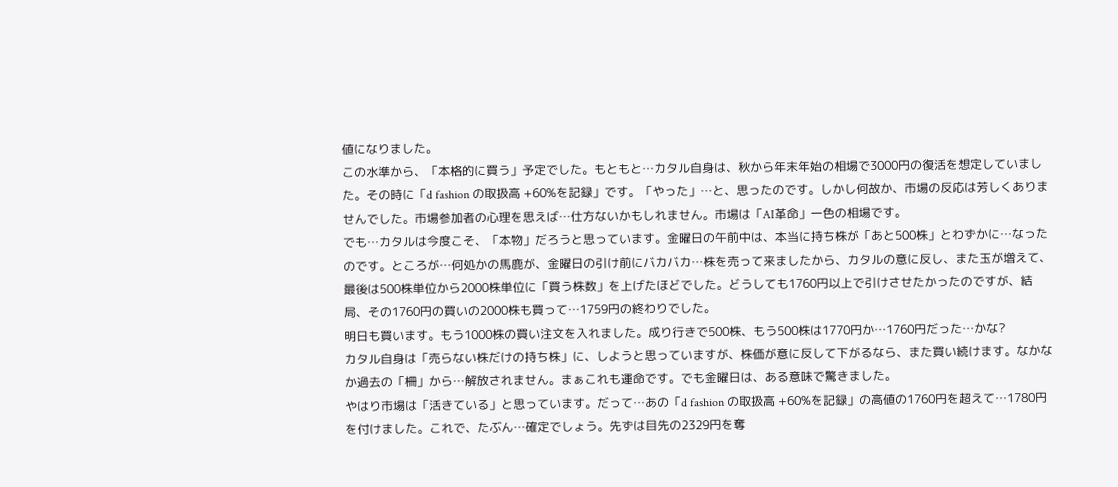値になりました。
この水準から、「本格的に買う」予定でした。もともと…カタル自身は、秋から年末年始の相場で3000円の復活を想定していました。その時に「d fashion の取扱高 +60%を記録」です。「やった」…と、思ったのです。しかし何故か、市場の反応は芳しくありませんでした。市場参加者の心理を思えば…仕方ないかもしれません。市場は「AI革命」一色の相場です。
でも…カタルは今度こそ、「本物」だろうと思っています。金曜日の午前中は、本当に持ち株が「あと500株」とわずかに…なったのです。ところが…何処かの馬鹿が、金曜日の引け前にバカバカ…株を売って来ましたから、カタルの意に反し、また玉が増えて、最後は500株単位から2000株単位に「買う株数」を上げたほどでした。どうしても1760円以上で引けさせたかったのですが、結局、その1760円の買いの2000株も買って…1759円の終わりでした。
明日も買います。もう1000株の買い注文を入れました。成り行きで500株、もう500株は1770円か…1760円だった…かな?
カタル自身は「売らない株だけの持ち株」に、しようと思っていますが、株価が意に反して下がるなら、また買い続けます。なかなか過去の「柵」から…解放されません。まぁこれも運命です。でも金曜日は、ある意味で驚きました。
やはり市場は「活きている」と思っています。だって…あの「d fashion の取扱高 +60%を記録」の高値の1760円を超えて…1780円を付けました。これで、たぶん…確定でしょう。先ずは目先の2329円を奪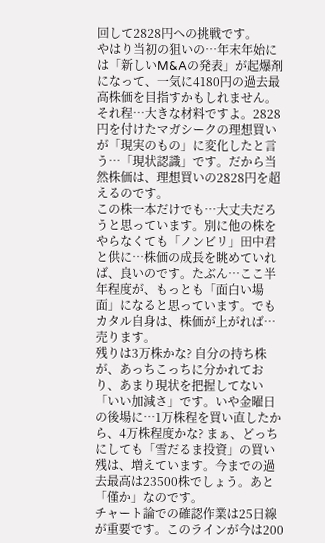回して2828円への挑戦です。
やはり当初の狙いの…年末年始には「新しいM&Aの発表」が起爆剤になって、一気に4180円の過去最高株価を目指すかもしれません。それ程…大きな材料ですよ。2828円を付けたマガシークの理想買いが「現実のもの」に変化したと言う…「現状認識」です。だから当然株価は、理想買いの2828円を超えるのです。
この株一本だけでも…大丈夫だろうと思っています。別に他の株をやらなくても「ノンビリ」田中君と供に…株価の成長を眺めていれば、良いのです。たぶん…ここ半年程度が、もっとも「面白い場面」になると思っています。でもカタル自身は、株価が上がれば…売ります。
残りは3万株かな? 自分の持ち株が、あっちこっちに分かれており、あまり現状を把握してない「いい加減さ」です。いや金曜日の後場に…1万株程を買い直したから、4万株程度かな? まぁ、どっちにしても「雪だるま投資」の買い残は、増えています。今までの過去最高は23500株でしょう。あと「僅か」なのです。
チャート論での確認作業は25日線が重要です。このラインが今は200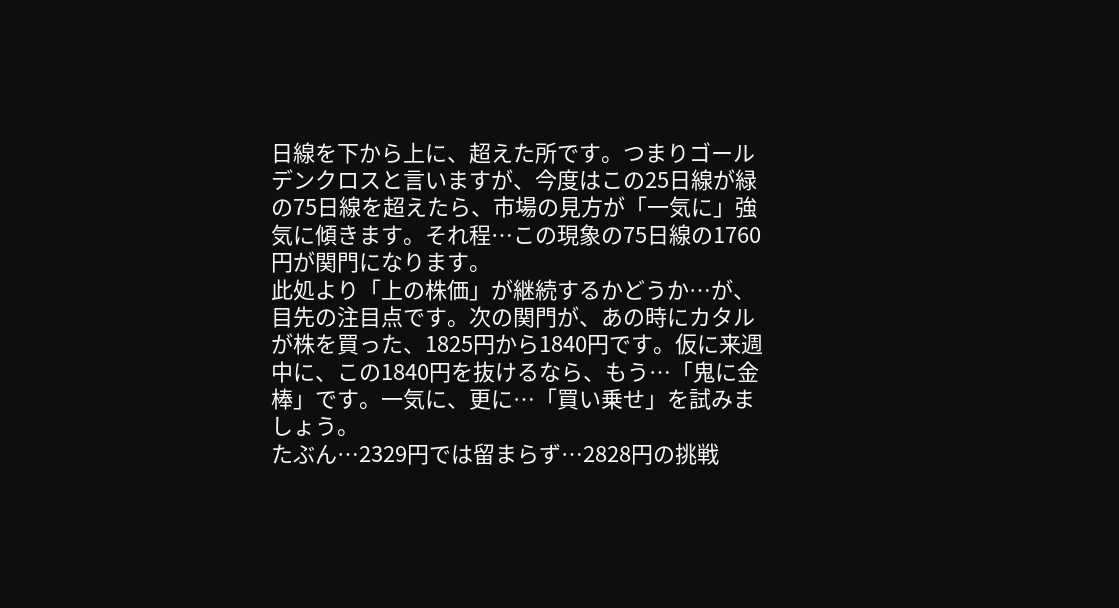日線を下から上に、超えた所です。つまりゴールデンクロスと言いますが、今度はこの25日線が緑の75日線を超えたら、市場の見方が「一気に」強気に傾きます。それ程…この現象の75日線の1760円が関門になります。
此処より「上の株価」が継続するかどうか…が、目先の注目点です。次の関門が、あの時にカタルが株を買った、1825円から1840円です。仮に来週中に、この1840円を抜けるなら、もう…「鬼に金棒」です。一気に、更に…「買い乗せ」を試みましょう。
たぶん…2329円では留まらず…2828円の挑戦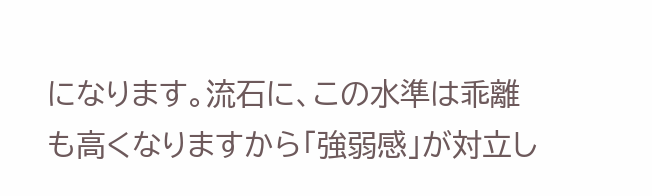になります。流石に、この水準は乖離も高くなりますから「強弱感」が対立し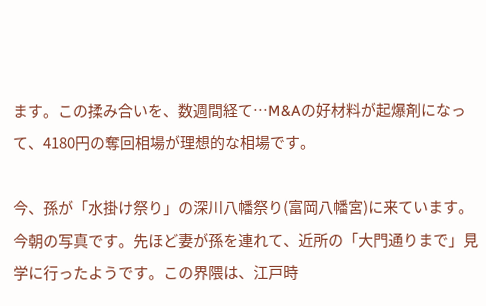ます。この揉み合いを、数週間経て…M&Aの好材料が起爆剤になって、4180円の奪回相場が理想的な相場です。

今、孫が「水掛け祭り」の深川八幡祭り(富岡八幡宮)に来ています。今朝の写真です。先ほど妻が孫を連れて、近所の「大門通りまで」見学に行ったようです。この界隈は、江戸時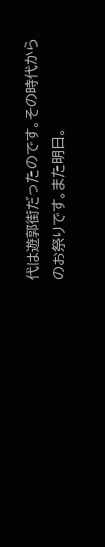代は遊郭街だったのです。その時代からのお祭りです。また明日。